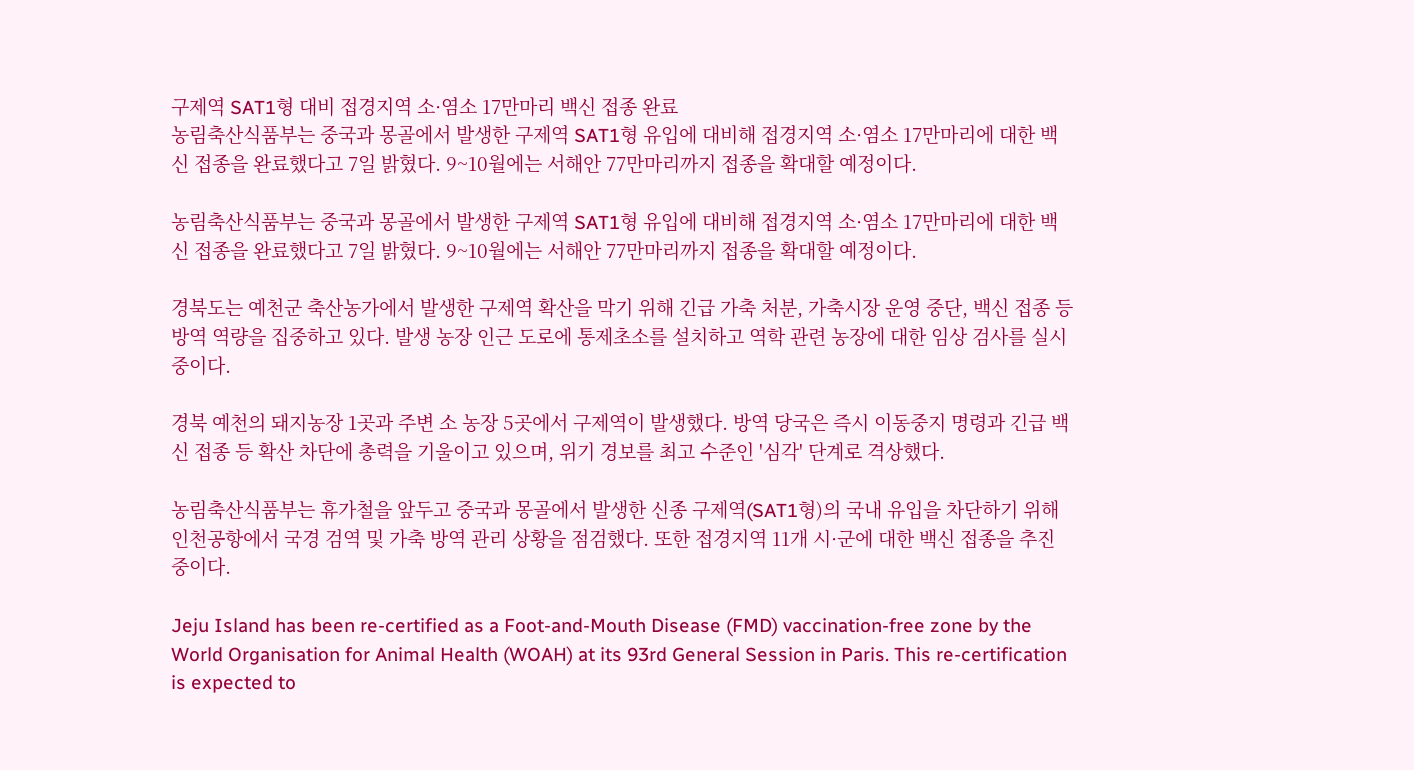구제역 SAT1형 대비 접경지역 소·염소 17만마리 백신 접종 완료
농림축산식품부는 중국과 몽골에서 발생한 구제역 SAT1형 유입에 대비해 접경지역 소·염소 17만마리에 대한 백신 접종을 완료했다고 7일 밝혔다. 9~10월에는 서해안 77만마리까지 접종을 확대할 예정이다.

농림축산식품부는 중국과 몽골에서 발생한 구제역 SAT1형 유입에 대비해 접경지역 소·염소 17만마리에 대한 백신 접종을 완료했다고 7일 밝혔다. 9~10월에는 서해안 77만마리까지 접종을 확대할 예정이다.

경북도는 예천군 축산농가에서 발생한 구제역 확산을 막기 위해 긴급 가축 처분, 가축시장 운영 중단, 백신 접종 등 방역 역량을 집중하고 있다. 발생 농장 인근 도로에 통제초소를 설치하고 역학 관련 농장에 대한 임상 검사를 실시 중이다.

경북 예천의 돼지농장 1곳과 주변 소 농장 5곳에서 구제역이 발생했다. 방역 당국은 즉시 이동중지 명령과 긴급 백신 접종 등 확산 차단에 총력을 기울이고 있으며, 위기 경보를 최고 수준인 '심각' 단계로 격상했다.

농림축산식품부는 휴가철을 앞두고 중국과 몽골에서 발생한 신종 구제역(SAT1형)의 국내 유입을 차단하기 위해 인천공항에서 국경 검역 및 가축 방역 관리 상황을 점검했다. 또한 접경지역 11개 시·군에 대한 백신 접종을 추진 중이다.

Jeju Island has been re-certified as a Foot-and-Mouth Disease (FMD) vaccination-free zone by the World Organisation for Animal Health (WOAH) at its 93rd General Session in Paris. This re-certification is expected to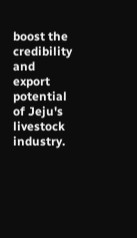boost the credibility and export potential of Jeju's livestock industry.